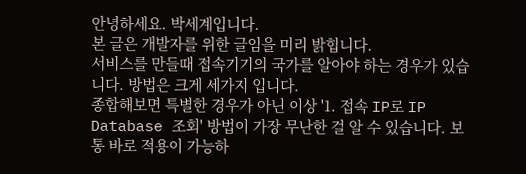안녕하세요. 박세계입니다.
본 글은 개발자를 위한 글임을 미리 밝힙니다.
서비스를 만들때 접속기기의 국가를 알아야 하는 경우가 있습니다. 방법은 크게 세가지 입니다.
종합해보면 특별한 경우가 아닌 이상 '1. 접속 IP로 IP Database 조회' 방법이 가장 무난한 걸 알 수 있습니다. 보통 바로 적용이 가능하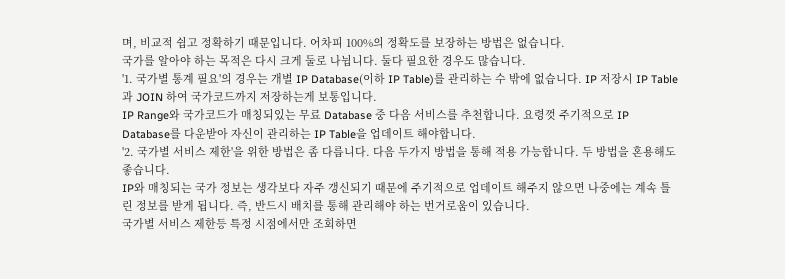며, 비교적 쉽고 정확하기 때문입니다. 어차피 100%의 정확도를 보장하는 방법은 없습니다.
국가를 알아야 하는 목적은 다시 크게 둘로 나뉩니다. 둘다 필요한 경우도 많습니다.
'1. 국가별 통계 필요'의 경우는 개별 IP Database(이하 IP Table)를 관리하는 수 밖에 없습니다. IP 저장시 IP Table과 JOIN 하여 국가코드까지 저장하는게 보통입니다.
IP Range와 국가코드가 매칭되있는 무료 Database 중 다음 서비스를 추천합니다. 요령껏 주기적으로 IP Database를 다운받아 자신이 관리하는 IP Table을 업데이트 해야합니다.
'2. 국가별 서비스 제한'을 위한 방법은 좀 다릅니다. 다음 두가지 방법을 통해 적용 가능합니다. 두 방법을 혼용해도 좋습니다.
IP와 매칭되는 국가 정보는 생각보다 자주 갱신되기 때문에 주기적으로 업데이트 해주지 않으면 나중에는 계속 틀린 정보를 받게 됩니다. 즉, 반드시 배치를 통해 관리해야 하는 번거로움이 있습니다.
국가별 서비스 제한등 특정 시점에서만 조회하면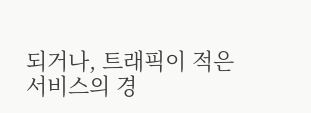되거나, 트래픽이 적은 서비스의 경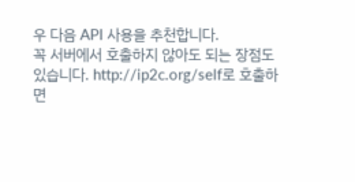우 다음 API 사용을 추천합니다.
꼭 서버에서 호출하지 않아도 되는 장점도 있습니다. http://ip2c.org/self로 호출하면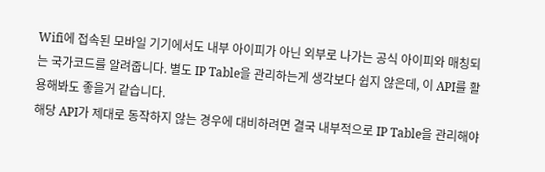Wifi에 접속된 모바일 기기에서도 내부 아이피가 아닌 외부로 나가는 공식 아이피와 매칭되는 국가코드를 알려줍니다. 별도 IP Table을 관리하는게 생각보다 쉽지 않은데, 이 API를 활용해봐도 좋을거 같습니다.
해당 API가 제대로 동작하지 않는 경우에 대비하려면 결국 내부적으로 IP Table을 관리해야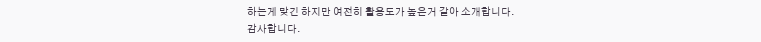하는게 맞긴 하지만 여전히 활용도가 높은거 같아 소개합니다.
감사합니다.